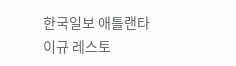한국일보 애틀랜타
이규 레스토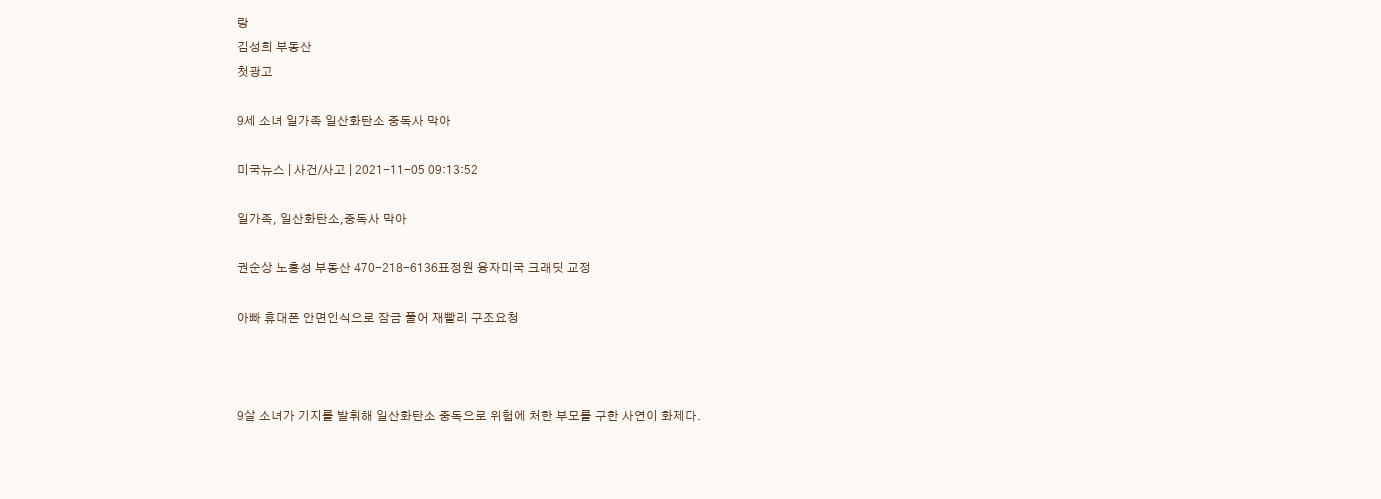랑
김성희 부동산
첫광고

9세 소녀 일가족 일산화탄소 중독사 막아

미국뉴스 | 사건/사고 | 2021-11-05 09:13:52

일가족, 일산화탄소,중독사 막아

권순상 노흥성 부동산 470-218-6136표정원 융자미국 크래딧 교정

아빠 휴대폰 안면인식으로 잠금 풀어 재빨리 구조요청



9살 소녀가 기지를 발휘해 일산화탄소 중독으로 위험에 처한 부모를 구한 사연이 화제다.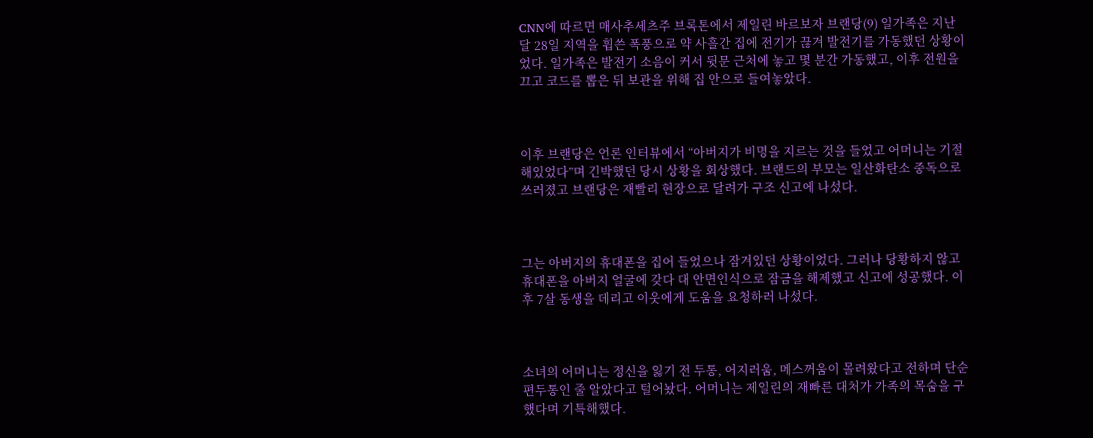CNN에 따르면 매사추세츠주 브록톤에서 제일린 바르보자 브랜당(9) 일가족은 지난달 28일 지역을 휩쓴 폭풍으로 약 사흘간 집에 전기가 끊겨 발전기를 가동했던 상황이었다. 일가족은 발전기 소음이 커서 뒷문 근처에 놓고 몇 분간 가동했고, 이후 전원을 끄고 코드를 뽑은 뒤 보관을 위해 집 안으로 들여놓았다.



이후 브랜당은 언론 인터뷰에서 “아버지가 비명을 지르는 것을 들었고 어머니는 기절해있었다”며 긴박했던 당시 상황을 회상했다. 브랜드의 부모는 일산화탄소 중독으로 쓰러졌고 브랜당은 재빨리 현장으로 달려가 구조 신고에 나섰다.



그는 아버지의 휴대폰을 집어 들었으나 잠겨있던 상황이었다. 그러나 당황하지 않고 휴대폰을 아버지 얼굴에 갖다 대 안면인식으로 잠금을 해제했고 신고에 성공했다. 이후 7살 동생을 데리고 이웃에게 도움을 요청하러 나섰다.



소녀의 어머니는 정신을 잃기 전 두통, 어지러움, 메스꺼움이 몰려왔다고 전하며 단순 편두통인 줄 알았다고 털어놨다. 어머니는 제일린의 재빠른 대처가 가족의 목숨을 구했다며 기특해했다.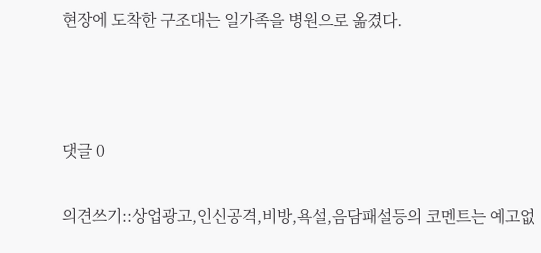현장에 도착한 구조대는 일가족을 병원으로 옮겼다.



댓글 0

의견쓰기::상업광고,인신공격,비방,욕설,음담패설등의 코멘트는 예고없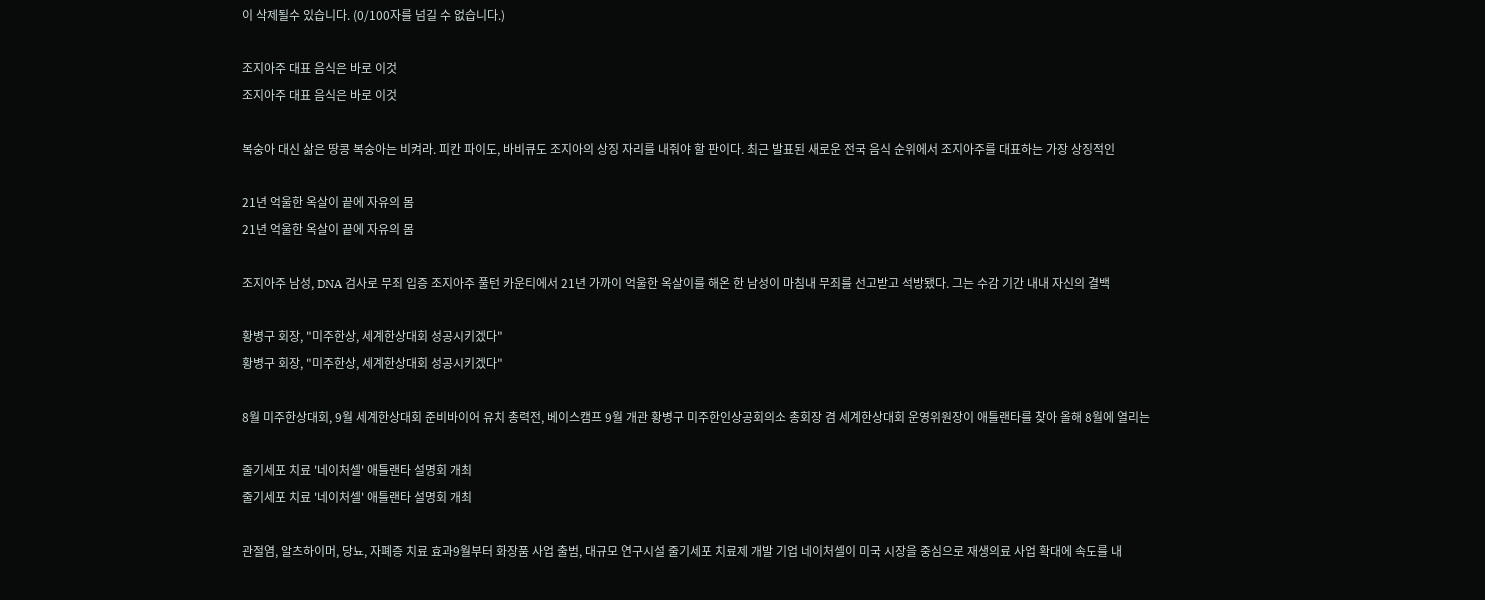이 삭제될수 있습니다. (0/100자를 넘길 수 없습니다.)

조지아주 대표 음식은 바로 이것
조지아주 대표 음식은 바로 이것

복숭아 대신 삶은 땅콩 복숭아는 비켜라. 피칸 파이도, 바비큐도 조지아의 상징 자리를 내줘야 할 판이다. 최근 발표된 새로운 전국 음식 순위에서 조지아주를 대표하는 가장 상징적인

21년 억울한 옥살이 끝에 자유의 몸
21년 억울한 옥살이 끝에 자유의 몸

조지아주 남성, DNA 검사로 무죄 입증 조지아주 풀턴 카운티에서 21년 가까이 억울한 옥살이를 해온 한 남성이 마침내 무죄를 선고받고 석방됐다. 그는 수감 기간 내내 자신의 결백

황병구 회장, "미주한상, 세계한상대회 성공시키겠다"
황병구 회장, "미주한상, 세계한상대회 성공시키겠다"

8월 미주한상대회, 9월 세계한상대회 준비바이어 유치 총력전, 베이스캠프 9월 개관 황병구 미주한인상공회의소 총회장 겸 세계한상대회 운영위원장이 애틀랜타를 찾아 올해 8월에 열리는

줄기세포 치료 '네이처셀' 애틀랜타 설명회 개최
줄기세포 치료 '네이처셀' 애틀랜타 설명회 개최

관절염, 알츠하이머, 당뇨, 자폐증 치료 효과9월부터 화장품 사업 출범, 대규모 연구시설 줄기세포 치료제 개발 기업 네이처셀이 미국 시장을 중심으로 재생의료 사업 확대에 속도를 내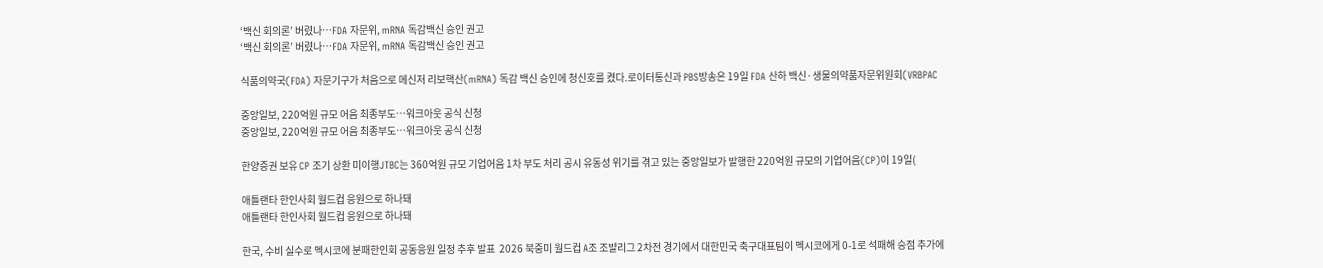‘백신 회의론’ 버렸나…FDA 자문위, mRNA 독감백신 승인 권고
‘백신 회의론’ 버렸나…FDA 자문위, mRNA 독감백신 승인 권고

식품의약국(FDA) 자문기구가 처음으로 메신저 리보핵산(mRNA) 독감 백신 승인에 청신호를 켰다.로이터통신과 PBS방송은 19일 FDA 산하 백신·생물의약품자문위원회(VRBPAC

중앙일보, 220억원 규모 어음 최종부도…워크아웃 공식 신청
중앙일보, 220억원 규모 어음 최종부도…워크아웃 공식 신청

한양증권 보유 CP 조기 상환 미이행JTBC는 360억원 규모 기업어음 1차 부도 처리 공시 유동성 위기를 겪고 있는 중앙일보가 발행한 220억원 규모의 기업어음(CP)이 19일(

애틀랜타 한인사회 월드컵 응원으로 하나돼
애틀랜타 한인사회 월드컵 응원으로 하나돼

한국, 수비 실수로 멕시코에 분패한인회 공동응원 일정 추후 발표  2026 북중미 월드컵 A조 조뱔리그 2차전 경기에서 대한민국 축구대표팀이 멕시코에게 0-1로 석패해 승점 추가에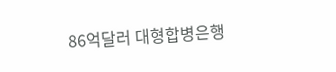86억달러 대형합병은행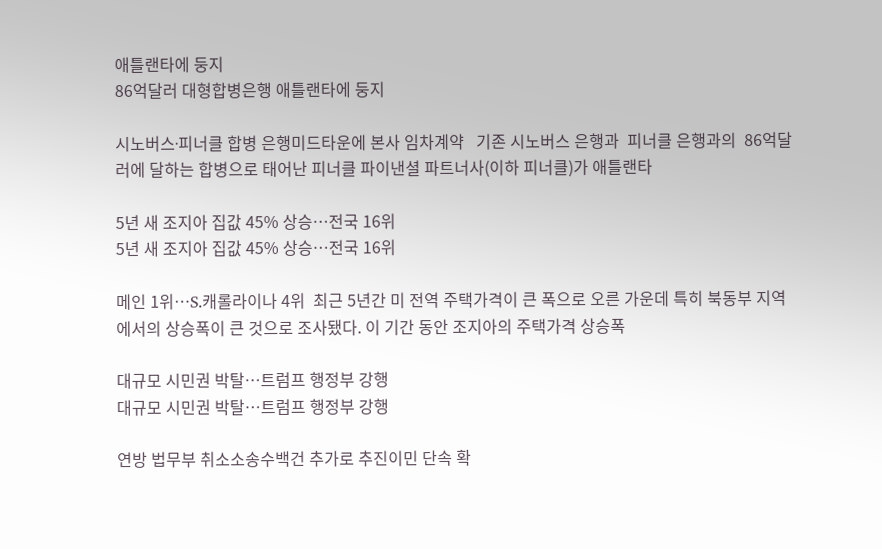애틀랜타에 둥지
86억달러 대형합병은행 애틀랜타에 둥지

시노버스∙피너클 합병 은행미드타운에 본사 임차계약   기존 시노버스 은행과  피너클 은행과의  86억달러에 달하는 합병으로 태어난 피너클 파이낸셜 파트너사(이하 피너클)가 애틀랜타

5년 새 조지아 집값 45% 상승…전국 16위
5년 새 조지아 집값 45% 상승…전국 16위

메인 1위…S.캐롤라이나 4위  최근 5년간 미 전역 주택가격이 큰 폭으로 오른 가운데 특히 북동부 지역에서의 상승폭이 큰 것으로 조사됐다. 이 기간 동안 조지아의 주택가격 상승폭

대규모 시민권 박탈…트럼프 행정부 강행
대규모 시민권 박탈…트럼프 행정부 강행

연방 법무부 취소소송수백건 추가로 추진이민 단속 확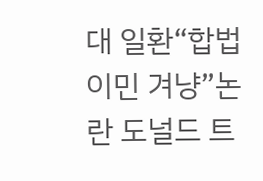대 일환“합법이민 겨냥”논란 도널드 트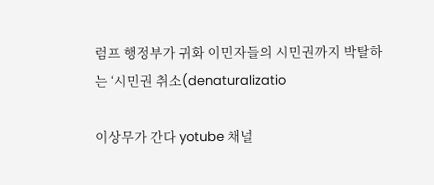럼프 행정부가 귀화 이민자들의 시민권까지 박탈하는 ‘시민권 취소(denaturalizatio

이상무가 간다 yotube 채널